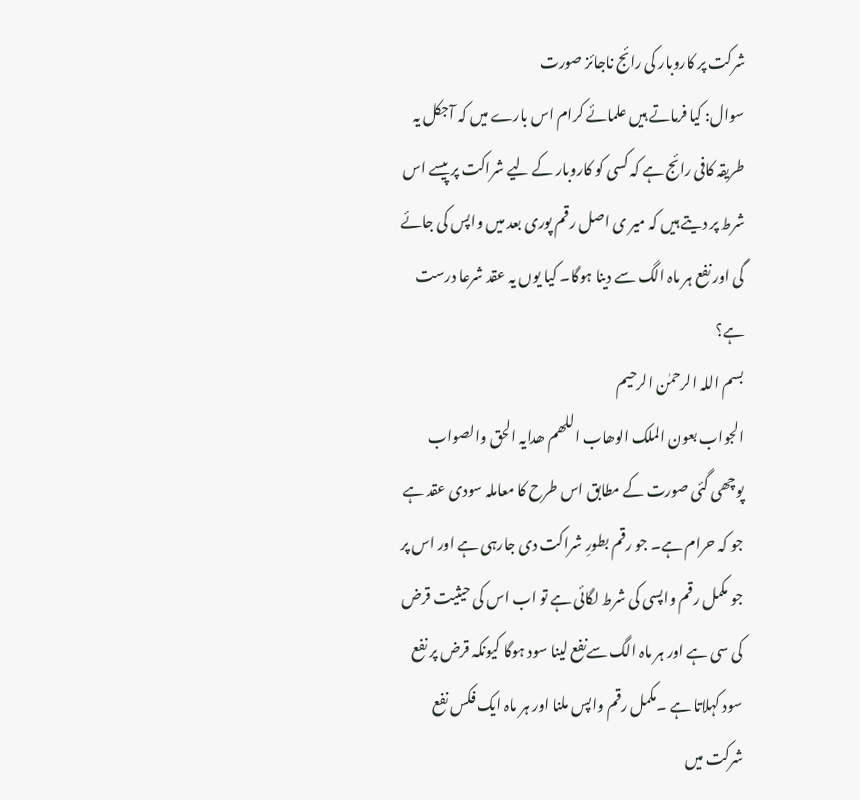شرکت پر کاروبار کی رائج ناجائز صورت
سوال: کیا فرماتے ہیں علمائے کرام اس بارے میں کہ آجکل یہ طریقہ کافی رائج ہے کہ کسی کو کاروبار کے لیے شراکت پر پیسے اس شرط پر دیتے ہیں کہ میر ی اصل رقم پوری بعد میں واپس کی جائے گی اور نفع ہر ماہ الگ سے دینا ہوگا۔ کیا یوں یہ عقد شرعا درست ہے؟
بسم اللہ الرحمٰن الرحیم
الجواب بعون الملک الوھاب اللھم ھدایہ الحق والصواب
پوچھی گئی صورت کے مطابق اس طرح کا معاملہ سودی عقد ہے جو کہ حرام ہے۔ جو رقم بطورِ شراکت دی جارہی ہے اور اس پر جو مکمل رقم واپسی کی شرط لگائی ہے تو اب اس کی حیثیت قرض کی سی ہے اور ہر ماہ الگ سےنفع لینا سود ہوگا کیونکہ قرض پر نفع سود کہلاتا ہے ۔مکمل رقم واپس ملنا اور ہر ماہ ایک فکس نفع شرکت میں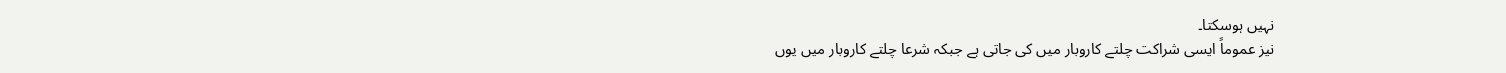نہیں ہوسکتا۔
نیز عموماً ایسی شراکت چلتے کاروبار میں کی جاتی ہے جبکہ شرعا چلتے کاروبار میں یوں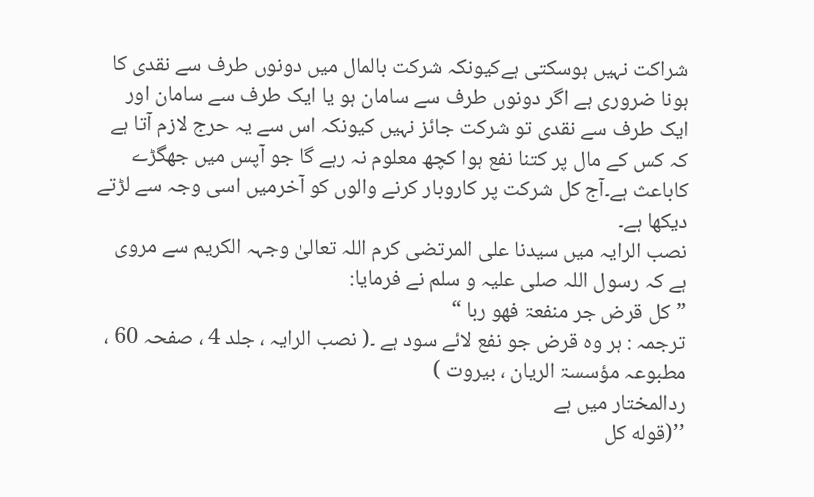شراکت نہیں ہوسکتی ہےکیونکہ شرکت بالمال میں دونوں طرف سے نقدی کا ہونا ضروری ہے اگر دونوں طرف سے سامان ہو یا ایک طرف سے سامان اور ایک طرف سے نقدی تو شرکت جائز نہیں کیونکہ اس سے یہ حرج لازم آتا ہے کہ کس کے مال پر کتنا نفع ہوا کچھ معلوم نہ رہے گا جو آپس میں جھگڑے کاباعث ہے۔آج کل شرکت پر کاروبار کرنے والوں کو آخرمیں اسی وجہ سے لڑتے دیکھا ہے۔
نصب الرایہ میں سیدنا علی المرتضی کرم اللہ تعالیٰ وجہہ الکریم سے مروی ہے کہ رسول اللہ صلی علیہ و سلم نے فرمایا:
”کل قرض جر منفعۃ فھو ربا “
ترجمہ : ہر وہ قرض جو نفع لائے سود ہے ۔( نصب الرایہ ، جلد 4 ، صفحہ 60 ، مطبوعہ مؤسسۃ الریان ، بیروت )
ردالمختار میں ہے
’’(قوله كل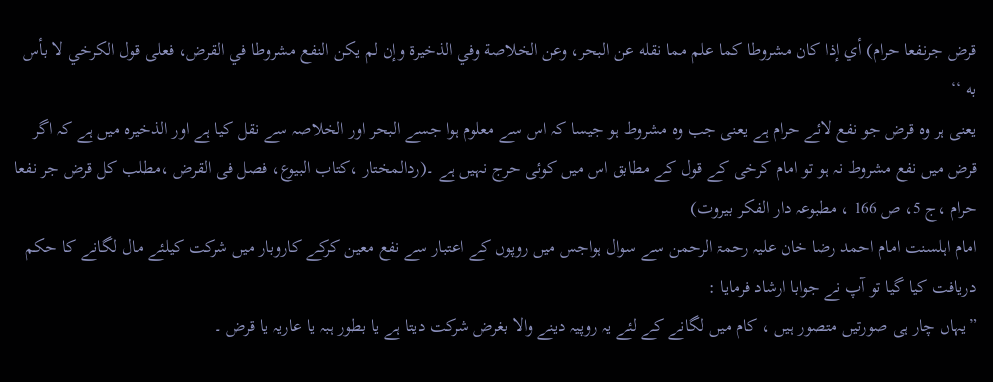قرض جرنفعا حرام) أي إذا كان مشروطا كما علم مما نقله عن البحر، وعن الخلاصة وفي الذخيرة وإن لم يكن النفع مشروطا في القرض، فعلى قول الكرخي لا بأس به ‘‘
یعنی ہر وہ قرض جو نفع لائے حرام ہے یعنی جب وہ مشروط ہو جیسا کہ اس سے معلوم ہوا جسے البحر اور الخلاصہ سے نقل کیا ہے اور الذخیرہ میں ہے کہ اگر قرض میں نفع مشروط نہ ہو تو امام کرخی کے قول کے مطابق اس میں کوئی حرج نہیں ہے ۔(ردالمختار ،کتاب البیوع، فصل فی القرض ،مطلب كل قرض جر نفعا حرام ،ج 5، ص 166 ، مطبوعہ دار الفکر بیروت)
امام اہلسنت امام احمد رضا خان علیہ رحمۃ الرحمن سے سوال ہواجس میں روپوں کے اعتبار سے نفع معین کرکے کاروبار میں شرکت کیلئے مال لگانے کا حکم دریافت کیا گیا تو آپ نے جوابا ارشاد فرمایا :
”یہاں چار ہی صورتیں متصور ہیں ، کام میں لگانے کے لئے یہ روپیہ دینے والا بغرض شرکت دیتا ہے یا بطور ہبہ یا عاریہ یا قرض ۔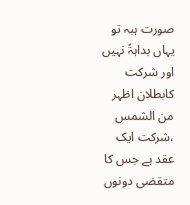صورت ہبہ تو یہاں بداہۃً نہیں اور شرکت کابطلان اظہر من الشمس ،شرکت ایک عقد ہے جس کا متقضی دونوں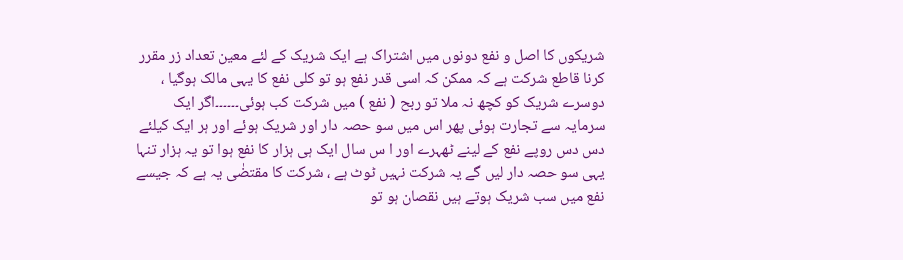شریکوں کا اصل و نفع دونوں میں اشتراک ہے ایک شریک کے لئے معین تعداد زر مقرر کرنا قاطع شرکت ہے کہ ممکن کہ اسی قدر نفع ہو تو کلی نفع کا یہی مالک ہوگیا ، دوسرے شریک کو کچھ نہ ملا تو ربح ( نفع ) میں شرکت کب ہوئی۔۔۔۔۔۔اگر ایک سرمایہ سے تجارت ہوئی پھر اس میں سو حصہ دار اور شریک ہوئے اور ہر ایک کیلئے دس دس روپے نفع کے لینے ٹھہرے اور ا س سال ایک ہی ہزار کا نفع ہوا تو یہ ہزار تنہا یہی سو حصہ دار لیں گے یہ شرکت نہیں ٹوٹ ہے ، شرکت کا مقتضٰی یہ ہے کہ جیسے نفع میں سب شریک ہوتے ہیں نقصان ہو تو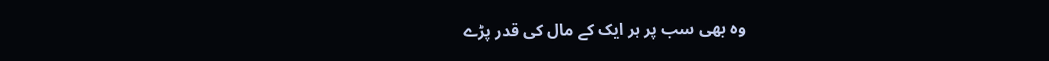وہ بھی سب پر ہر ایک کے مال کی قدر پڑے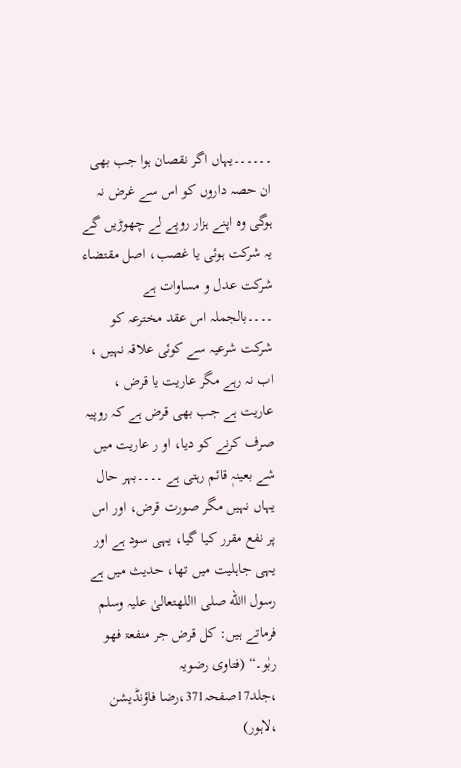۔۔۔۔۔۔یہاں اگر نقصان ہوا جب بھی ان حصہ داروں کو اس سے غرض نہ ہوگی وہ اپنے ہزار روپے لے چھوڑیں گے یہ شرکت ہوئی یا غصب، اصل مقتضاء شرکت عدل و مساوات ہے ۔۔۔۔بالجملہ اس عقد مخترعہ کو شرکت شرعیہ سے کوئی علاقہ نہیں ، اب نہ رہے مگر عاریت یا قرض ، عاریت ہے جب بھی قرض ہے کہ روپیہ صرف کرنے کو دیا، او ر عاریت میں شے بعینہٖ قائم رہتی ہے ۔۔۔۔بہر حال یہاں نہیں مگر صورت قرض، اور اس پر نفع مقرر کیا گیا، یہی سود ہے اور یہی جاہلیت میں تھا، حدیث میں ہے رسول االله صلی االلهتعالیٰ علیہ وسلم فرماتے ہیں: کل قرض جر منفعۃ فھو ربٰو۔“ (فتاوی رضویہ ،جلد17صفحہ371،رضا فاؤنڈیشن ،لاہور)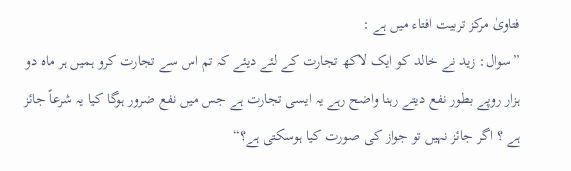فتاویٰ مرکز تربیت افتاء میں ہے :
”سوال: زید نے خالد کو ایک لاکھ تجارت کے لئے دیئے کہ تم اس سے تجارت کرو ہمیں ہر ماہ دو ہزار روپے بطور نفع دیتے رہنا واضح رہے یہ ایسی تجارت ہے جس میں نفع ضرور ہوگا کیا یہ شرعاً جائز ہے ؟ اگر جائز نہیں تو جواز کی صورت کیا ہوسکتی ہے؟“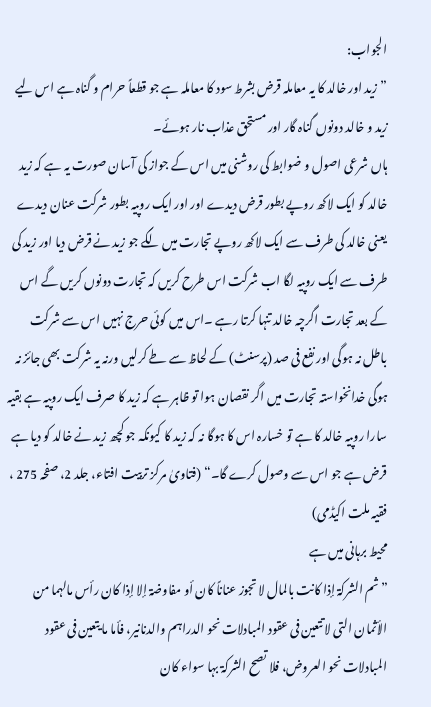الجواب:
”زید اور خالد کا یہ معاملہ قرض بشرط سود کا معاملہ ہے جو قطعاً حرام و گناہ ہے اس لیے زید و خالد دونوں گناہ گار اور مستحق عذاب نار ہوئے۔
ہاں شرعی اصول و ضوابط کی روشنی میں اس کے جواز کی آسان صورت یہ ہے کہ زید خالد کو ایک لاکھ روپے بطور قرض دیدے اور اور ایک روپیہ بطور شرکت عنان دیدے یعنی خالد کی طرف سے ایک لاکھ روپے تجارت میں لگے جو زید نے قرض دیا اور زید کی طرف سے ایک روپیہ لگا اب شرکت اس طرح کریں کہ تجارت دونوں کریں گے اس کے بعد تجارت اگرچہ خالد تنہا کرتا رہے ۔اس میں کوئی حرج نہیں اس سے شرکت باطل نہ ہوگی اور نفع فی صد (پرسنٹ) کے لحاظ سے طے کرلیں ورنہ یہ شرکت بھی جائز نہ ہوگی خدانخواستہ تجارت میں اگر نقصان ہوا تو ظاہر ہے کہ زید کا صرف ایک روپیہ ہے بقیہ سارا روپیہ خالد کا ہے تو خسارہ اس کا ہوگا نہ کہ زید کا کیونکہ جو کچھ زید نے خالد کو دیا ہے قرض ہے جو اس سے وصول کرے گا۔“ (فتاویٰ مرکز تربیت افتاء، جلد 2، صفحہ 275 ، فقیہ ملت اکیڈمی)
محیط برہانی میں ہے
”ثم الشرکۃ إذا کانت بالمال لا تجوز عناناً کان أو مفاوضۃ إلا إذا کان رأس مالہما من الأثمان التی لا تتعین فی عقود المبادلات نحو الدراہم والدنانیر، فأما ما یتعین فی عقود المبادلات نحو العروض، فلا تصح الشرکۃ بہا سواء کان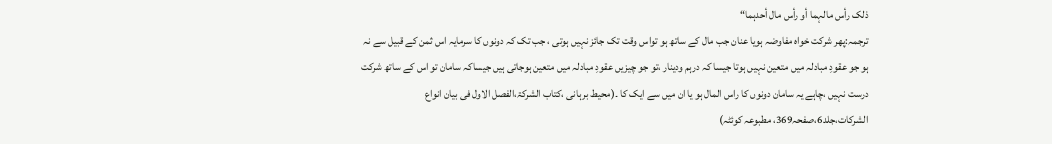ذلک رأس مالہما أو رأس مال أحدہما“
ترجمہ:پھر شرکت خواہ مفاوضہ ہویا عنان جب مال کے ساتھ ہو تواس وقت تک جائز نہیں ہوتی ، جب تک کہ دونوں کا سرمایہ اس ثمن کے قبیل سے نہ ہو جو عقودِ مبادلہ میں متعین نہیں ہوتا جیسا کہ درہم ودینار ،تو جو چیزیں عقودِ مبادلہ میں متعین ہوجاتی ہیں جیساکہ سامان تو اس کے ساتھ شرکت درست نہیں ،چاہے یہ سامان دونوں کا راس المال ہو یا ان میں سے ایک کا ۔(محیط برہانی ،کتاب الشرکۃ،الفصل الاول فی بیان انواع الشرکات،جلد6،صفحہ369، مطبوعہ کوئٹہ)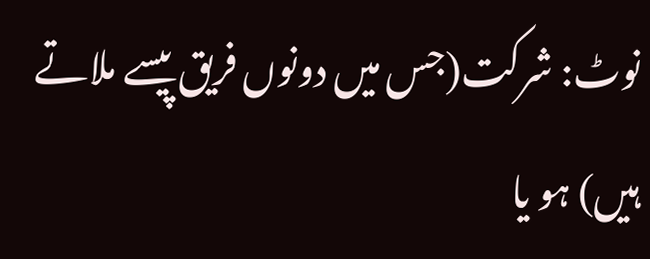نوٹ: شرکت(جس میں دونوں فریق پیسے ملاتے ہیں) ہو یا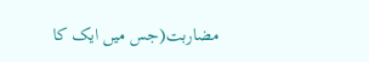مضاربت(جس میں ایک کا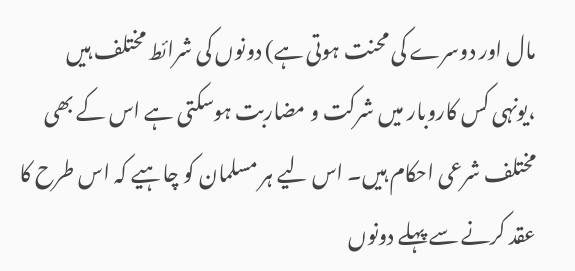مال اور دوسرے کی محنت ہوتی ہے) دونوں کی شرائط مختلف ہیں ،یونہی کس کاروبار میں شرکت و مضاربت ہوسکتی ہے اس کے بھی مختلف شرعی احکام ہیں۔ اس لیے ہر مسلمان کو چاہیے کہ اس طرح کا عقد کرنے سے پہلے دونوں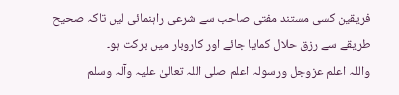فریقین کسی مستند مفتی صاحب سے شرعی راہنمائی لیں تاکہ صحیح طریقے سے رزق حلال کمایا جائے اور کاروبار میں برکت ہو۔
واللہ اعلم عزوجل ورسولہ اعلم صلی اللہ تعالیٰ علیہ وآلہ وسلم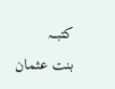کتبـــہ
بنت عثمان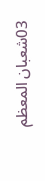03شعبان المعظم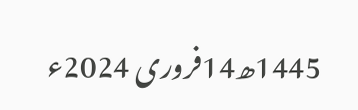1445ھ14فروری 2024ء